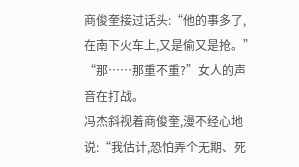商俊奎接过话头:“他的事多了,在南下火车上,又是偷又是抢。”
“那……那重不重?”女人的声音在打战。
冯杰斜视着商俊奎,漫不经心地说:“我估计,恐怕弄个无期、死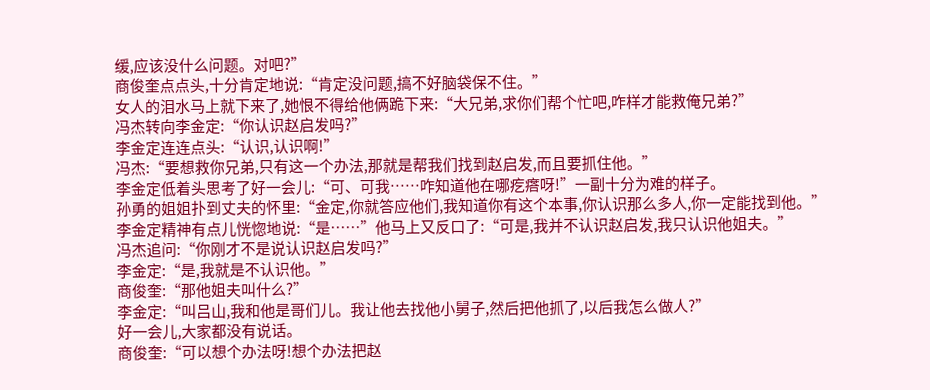缓,应该没什么问题。对吧?”
商俊奎点点头,十分肯定地说:“肯定没问题,搞不好脑袋保不住。”
女人的泪水马上就下来了,她恨不得给他俩跪下来:“大兄弟,求你们帮个忙吧,咋样才能救俺兄弟?”
冯杰转向李金定:“你认识赵启发吗?”
李金定连连点头:“认识,认识啊!”
冯杰:“要想救你兄弟,只有这一个办法,那就是帮我们找到赵启发,而且要抓住他。”
李金定低着头思考了好一会儿:“可、可我……咋知道他在哪疙瘩呀!”一副十分为难的样子。
孙勇的姐姐扑到丈夫的怀里:“金定,你就答应他们,我知道你有这个本事,你认识那么多人,你一定能找到他。”
李金定精神有点儿恍惚地说:“是……”他马上又反口了:“可是,我并不认识赵启发,我只认识他姐夫。”
冯杰追问:“你刚才不是说认识赵启发吗?”
李金定:“是,我就是不认识他。”
商俊奎:“那他姐夫叫什么?”
李金定:“叫吕山,我和他是哥们儿。我让他去找他小舅子,然后把他抓了,以后我怎么做人?”
好一会儿,大家都没有说话。
商俊奎:“可以想个办法呀!想个办法把赵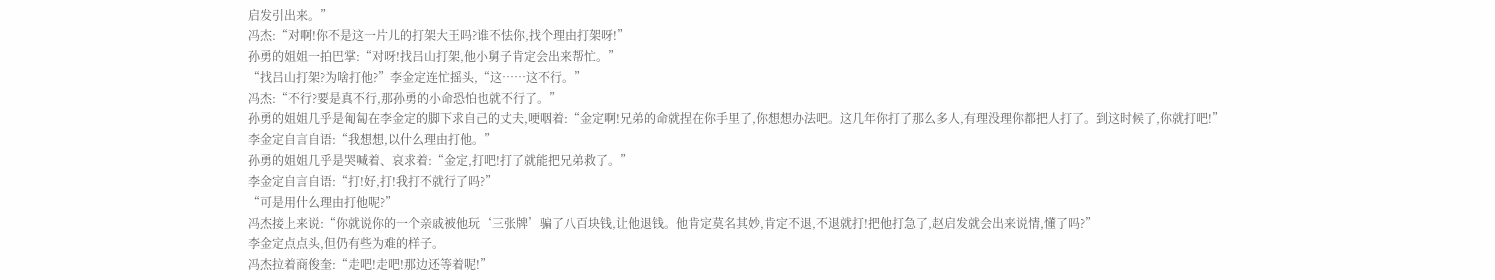启发引出来。”
冯杰:“对啊!你不是这一片儿的打架大王吗?谁不怯你,找个理由打架呀!”
孙勇的姐姐一拍巴掌:“对呀!找吕山打架,他小舅子肯定会出来帮忙。”
“找吕山打架?为啥打他?”李金定连忙摇头,“这……这不行。”
冯杰:“不行?要是真不行,那孙勇的小命恐怕也就不行了。”
孙勇的姐姐几乎是匍匐在李金定的脚下求自己的丈夫,哽咽着:“金定啊!兄弟的命就捏在你手里了,你想想办法吧。这几年你打了那么多人,有理没理你都把人打了。到这时候了,你就打吧!”
李金定自言自语:“我想想,以什么理由打他。”
孙勇的姐姐几乎是哭喊着、哀求着:“金定,打吧!打了就能把兄弟救了。”
李金定自言自语:“打!好,打!我打不就行了吗?”
“可是用什么理由打他呢?”
冯杰接上来说:“你就说你的一个亲戚被他玩‘三张牌’骗了八百块钱,让他退钱。他肯定莫名其妙,肯定不退,不退就打!把他打急了,赵启发就会出来说情,懂了吗?”
李金定点点头,但仍有些为难的样子。
冯杰拉着商俊奎:“走吧!走吧!那边还等着呢!”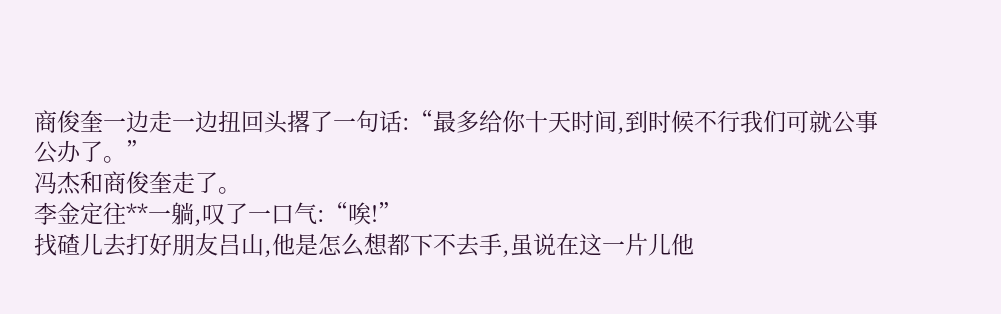商俊奎一边走一边扭回头撂了一句话:“最多给你十天时间,到时候不行我们可就公事公办了。”
冯杰和商俊奎走了。
李金定往**一躺,叹了一口气:“唉!”
找碴儿去打好朋友吕山,他是怎么想都下不去手,虽说在这一片儿他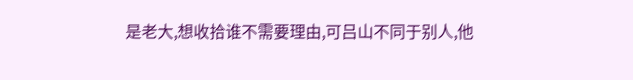是老大,想收拾谁不需要理由,可吕山不同于别人,他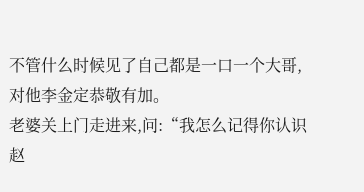不管什么时候见了自己都是一口一个大哥,对他李金定恭敬有加。
老婆关上门走进来,问:“我怎么记得你认识赵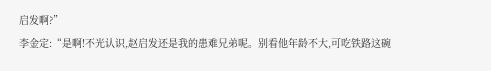启发啊?”
李金定:“是啊!不光认识,赵启发还是我的患难兄弟呢。别看他年龄不大,可吃铁路这碗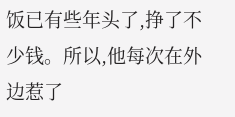饭已有些年头了,挣了不少钱。所以,他每次在外边惹了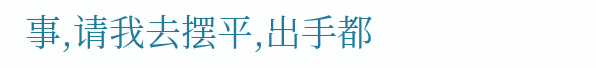事,请我去摆平,出手都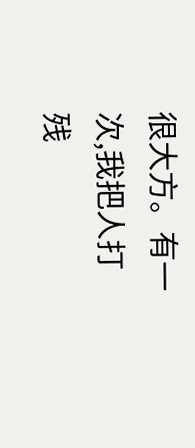很大方。有一次,我把人打残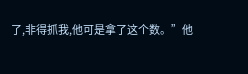了,非得抓我,他可是拿了这个数。”他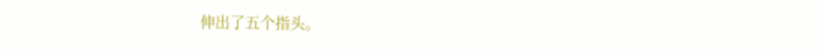伸出了五个指头。